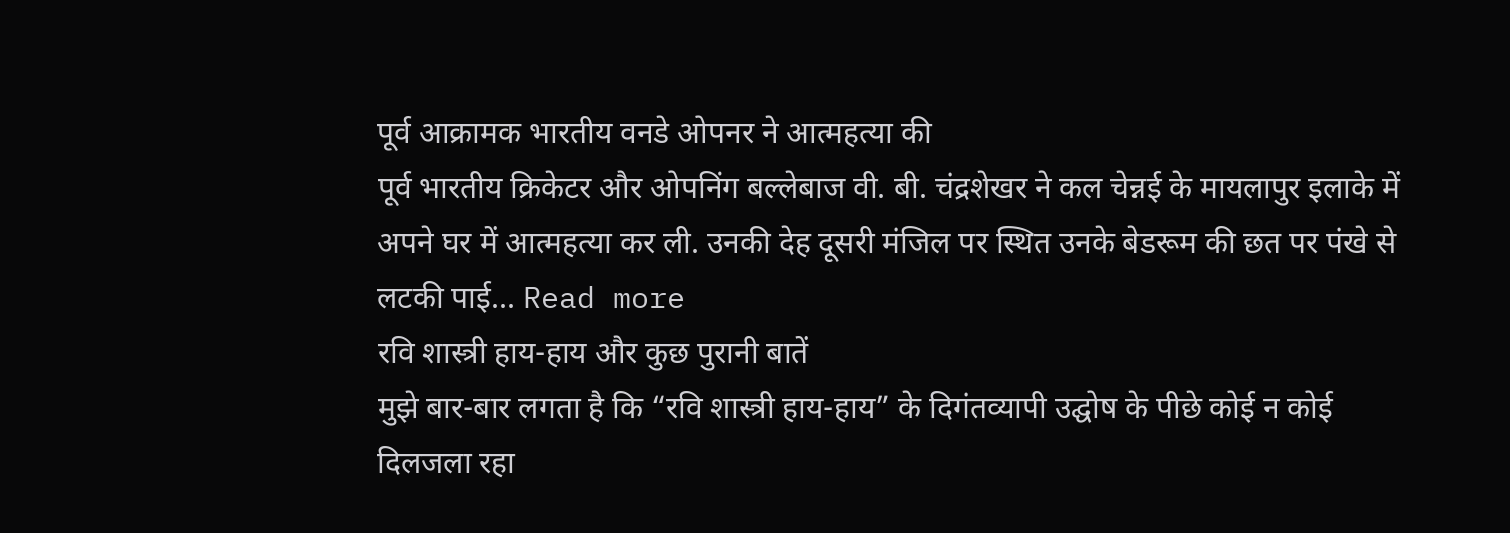पूर्व आक्रामक भारतीय वनडे ओपनर ने आत्महत्या की
पूर्व भारतीय क्रिकेटर और ओपनिंग बल्लेबाज वी. बी. चंद्रशेखर ने कल चेन्नई के मायलापुर इलाके में अपने घर में आत्महत्या कर ली. उनकी देह दूसरी मंजिल पर स्थित उनके बेडरूम की छत पर पंखे से लटकी पाई... Read more
रवि शास्त्री हाय-हाय और कुछ पुरानी बातें
मुझे बार-बार लगता है कि “रवि शास्त्री हाय-हाय” के दिगंतव्यापी उद्घोष के पीछे कोई न कोई दिलजला रहा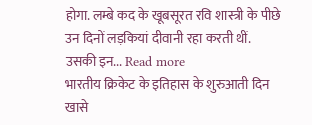होगा. लम्बे कद के खूबसूरत रवि शास्त्री के पीछे उन दिनों लड़कियां दीवानी रहा करती थीं. उसकी इन... Read more
भारतीय क्रिकेट के इतिहास के शुरुआती दिन खासे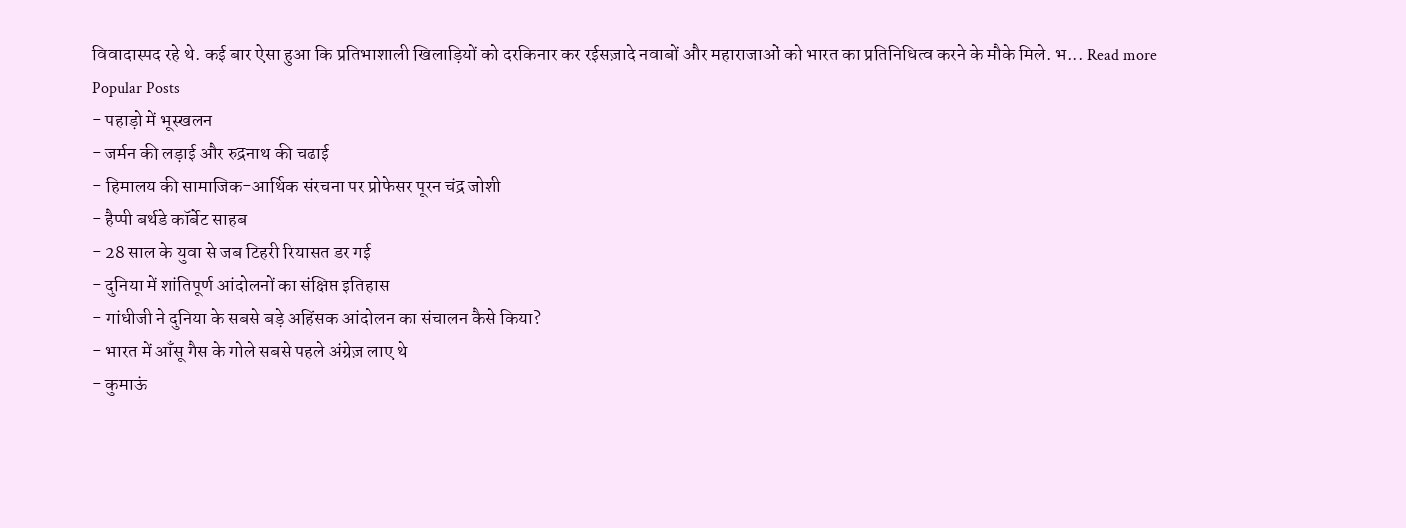विवादास्पद रहे थे. कई बार ऐसा हुआ कि प्रतिभाशाली खिलाड़ियों को दरकिनार कर रईसज़ादे नवाबों और महाराजाओं को भारत का प्रतिनिधित्व करने के मौके मिले. भ... Read more
Popular Posts
- पहाड़ो में भूस्खलन
- जर्मन की लड़ाई और रुद्रनाथ की चढाई
- हिमालय की सामाजिक-आर्थिक संरचना पर प्रोफेसर पूरन चंद्र जोशी
- हैप्पी बर्थडे कॉर्बेट साहब
- 28 साल के युवा से जब टिहरी रियासत डर गई
- दुनिया में शांतिपूर्ण आंदोलनों का संक्षिप्त इतिहास
- गांधीजी ने दुनिया के सबसे बड़े अहिंसक आंदोलन का संचालन कैसे किया?
- भारत में आँसू गैस के गोले सबसे पहले अंग्रेज़ लाए थे
- कुमाऊं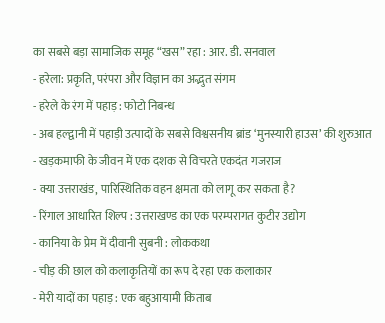का सबसे बड़ा सामाजिक समूह “खस” रहा : आर. डी. सनवाल
- हरेला: प्रकृति, परंपरा और विज्ञान का अद्भुत संगम
- हरेले के रंग में पहाड़ : फोटो निबन्ध
- अब हल्द्वानी में पहाड़ी उत्पादों के सबसे विश्वसनीय ब्रांड ‘मुनस्यारी हाउस’ की शुरुआत
- खड़कमाफी के जीवन में एक दशक से विचरते एकदंत गजराज
- क्या उत्तराखंड, पारिस्थितिक वहन क्षमता को लागू कर सकता है?
- रिंगाल आधारित शिल्प : उत्तराखण्ड का एक परम्परागत कुटीर उद्योग
- कानिया के प्रेम में दीवानी सुबनी : लोककथा
- चीड़ की छाल को कलाकृतियों का रूप दे रहा एक कलाकार
- मेरी यादों का पहाड़ : एक बहुआयामी किताब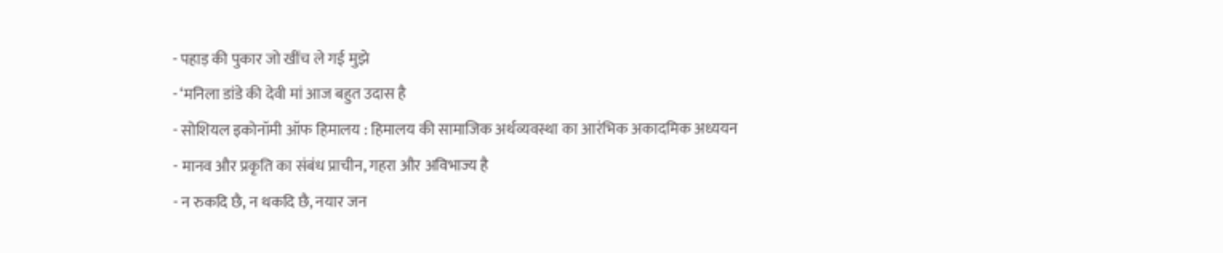- पहाड़ की पुकार जो खींच ले गई मुझे
- ‘मनिला डांडे की देवी मां आज बहुत उदास है
- सोशियल इकोनॉमी ऑफ हिमालय : हिमालय की सामाजिक अर्थव्यवस्था का आरंभिक अकादमिक अध्ययन
- मानव और प्रकृति का संबंध प्राचीन, गहरा और अविभाज्य है
- न रुकदि छै, न थकदि छै, नयार जन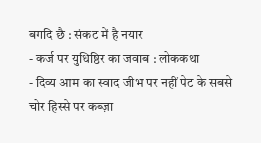बगदि छै : संकट में है नयार
- कर्ज पर युधिष्ठिर का जवाब : लोककथा
- दिव्य आम का स्वाद जीभ पर नहीं पेट के सबसे चोर हिस्से पर कब्ज़ा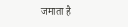जमाता है